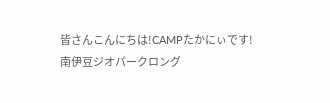皆さんこんにちは!CAMPたかにぃです!
南伊豆ジオパークロング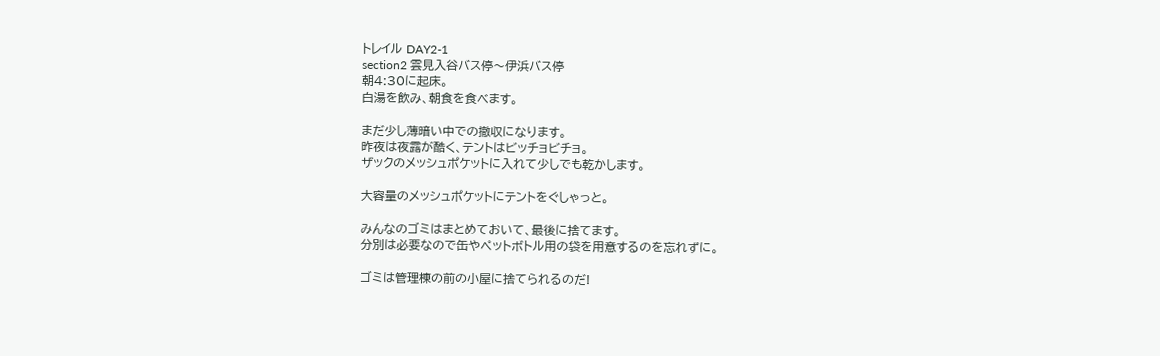トレイル DAY2-1
section2 雲見入谷バス停〜伊浜バス停
朝4:30に起床。
白湯を飲み、朝食を食べます。

まだ少し薄暗い中での撤収になります。
昨夜は夜露が酷く、テントはビッチョビチョ。
ザックのメッシュポケットに入れて少しでも乾かします。

大容量のメッシュポケットにテントをぐしゃっと。

みんなのゴミはまとめておいて、最後に捨てます。
分別は必要なので缶やペットボトル用の袋を用意するのを忘れずに。

ゴミは管理棟の前の小屋に捨てられるのだ!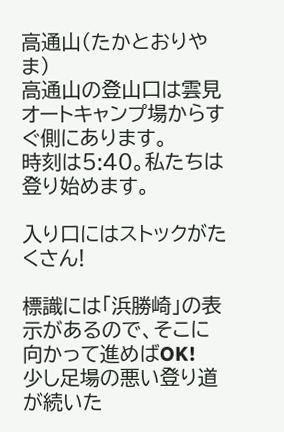高通山(たかとおりやま)
高通山の登山口は雲見オートキャンプ場からすぐ側にあります。
時刻は5:40。私たちは登り始めます。

入り口にはストックがたくさん!

標識には「浜勝崎」の表示があるので、そこに向かって進めばOK!
少し足場の悪い登り道が続いた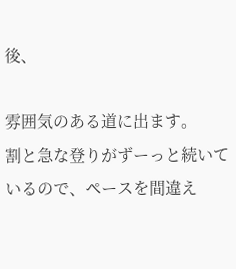後、

雰囲気のある道に出ます。
割と急な登りがずーっと続いているので、ペースを間違え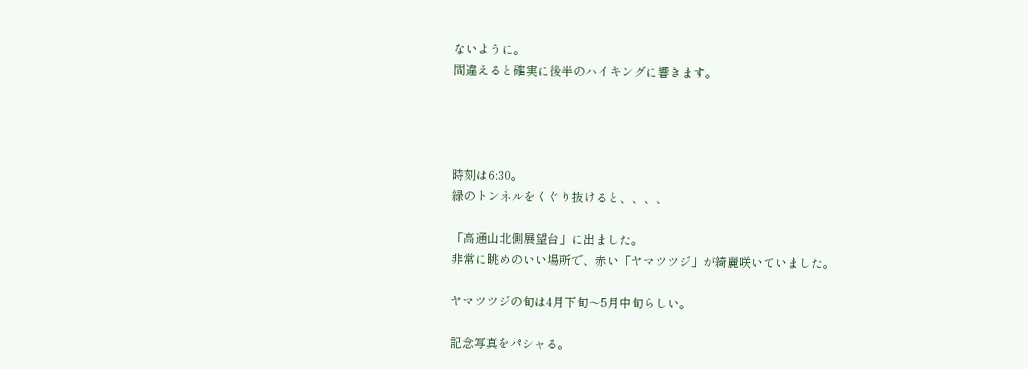ないように。
間違えると確実に後半のハイキングに響きます。




時刻は6:30。
緑のトンネルをくぐり抜けると、、、、

「高通山北側展望台」に出ました。
非常に眺めのいい場所で、赤い「ヤマツツジ」が綺麗咲いていました。

ヤマツツジの旬は4月下旬〜5月中旬らしい。

記念写真をパシャる。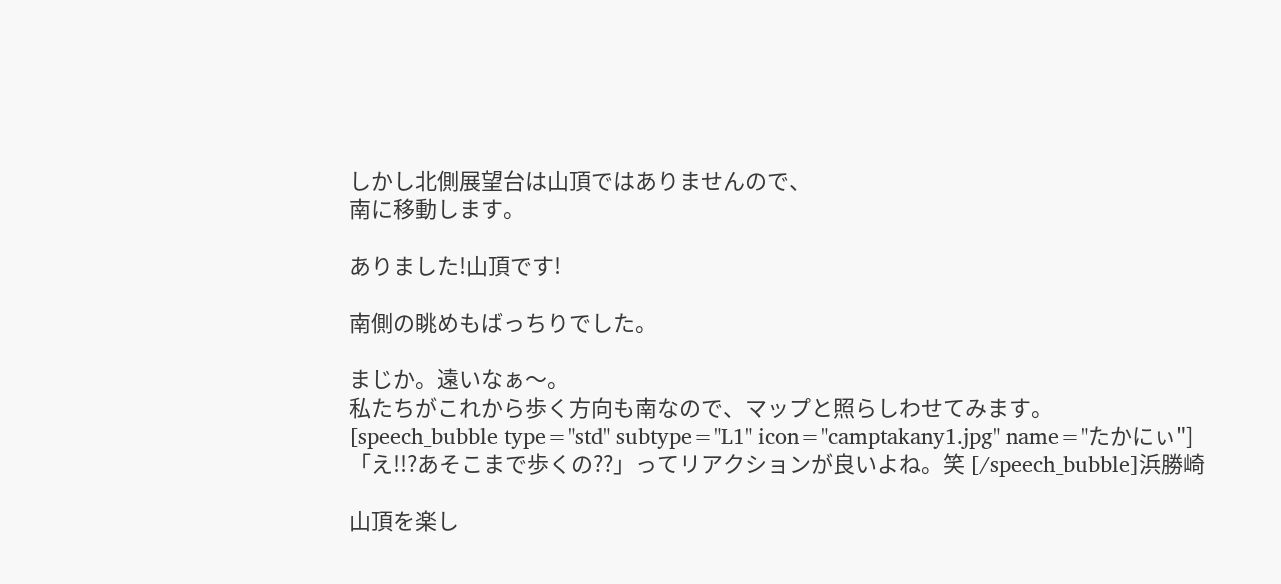しかし北側展望台は山頂ではありませんので、
南に移動します。

ありました!山頂です!

南側の眺めもばっちりでした。

まじか。遠いなぁ〜。
私たちがこれから歩く方向も南なので、マップと照らしわせてみます。
[speech_bubble type="std" subtype="L1" icon="camptakany1.jpg" name="たかにぃ"]「え!!?あそこまで歩くの??」ってリアクションが良いよね。笑 [/speech_bubble]浜勝崎

山頂を楽し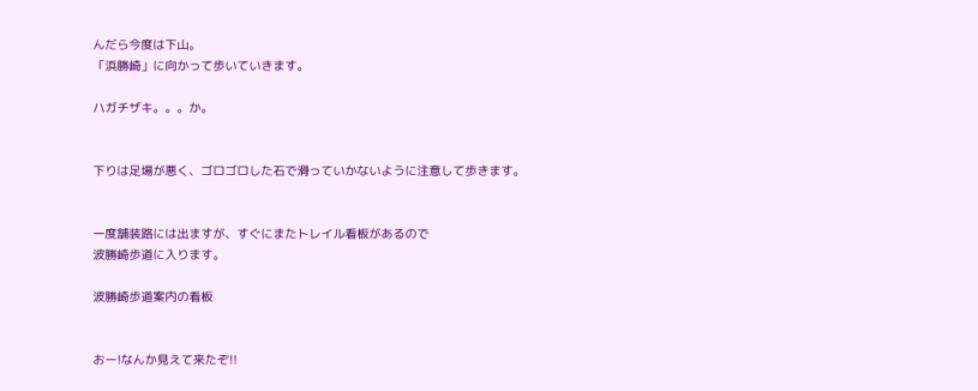んだら今度は下山。
「浜勝崎」に向かって歩いていきます。

ハガチザキ。。。か。


下りは足場が悪く、ゴロゴロした石で滑っていかないように注意して歩きます。


一度舗装路には出ますが、すぐにまたトレイル看板があるので
波勝崎歩道に入ります。

波勝崎歩道案内の看板


おー!なんか見えて来たぞ!!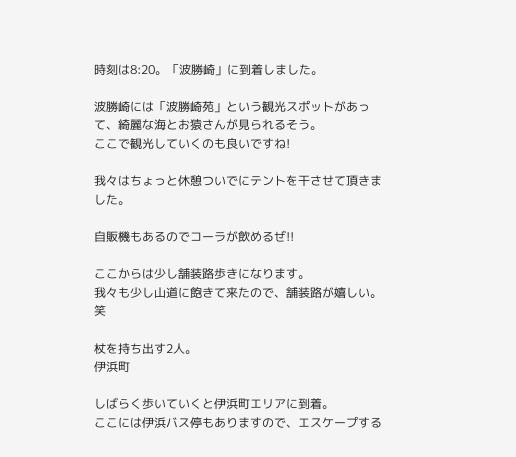時刻は8:20。「波勝崎」に到着しました。

波勝崎には「波勝崎苑」という観光スポットがあって、綺麗な海とお猿さんが見られるそう。
ここで観光していくのも良いですね!

我々はちょっと休憩ついでにテントを干させて頂きました。

自販機もあるのでコーラが飲めるぜ!!

ここからは少し舗装路歩きになります。
我々も少し山道に飽きて来たので、舗装路が嬉しい。笑

杖を持ち出す2人。
伊浜町

しばらく歩いていくと伊浜町エリアに到着。
ここには伊浜バス停もありますので、エスケープする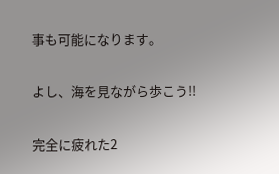事も可能になります。

よし、海を見ながら歩こう!!

完全に疲れた2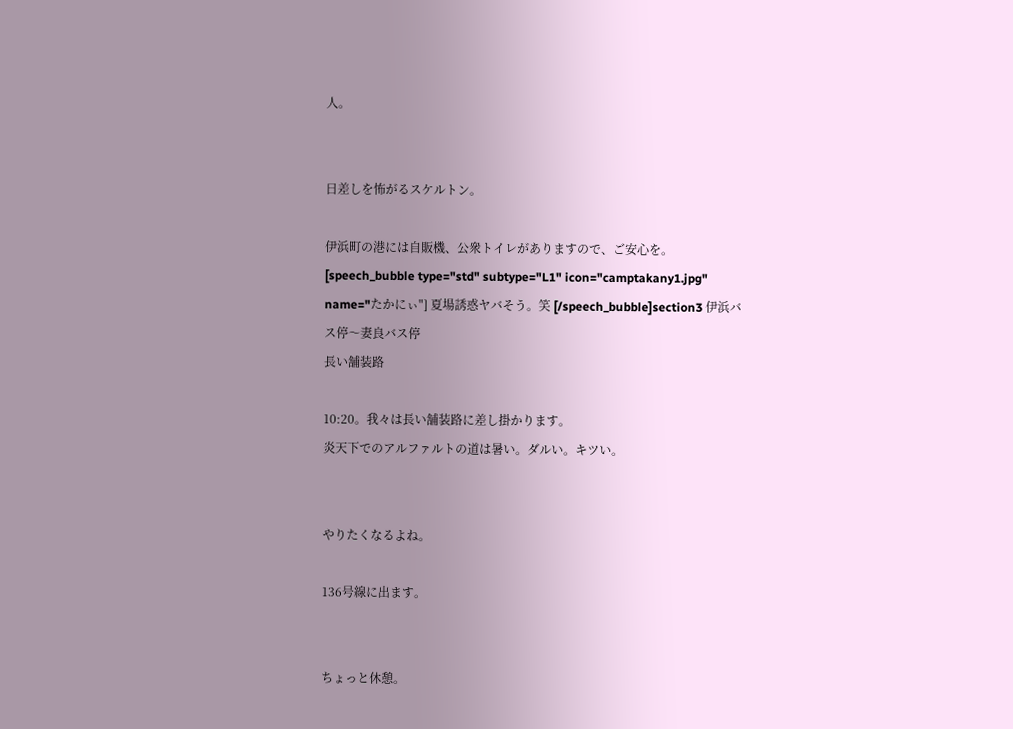人。


日差しを怖がるスケルトン。

伊浜町の港には自販機、公衆トイレがありますので、ご安心を。
[speech_bubble type="std" subtype="L1" icon="camptakany1.jpg" name="たかにぃ"] 夏場誘惑ヤバそう。笑 [/speech_bubble]section3 伊浜バス停〜妻良バス停
長い舗装路

10:20。我々は長い舗装路に差し掛かります。
炎天下でのアルファルトの道は暑い。ダルい。キツい。


やりたくなるよね。

136号線に出ます。


ちょっと休憩。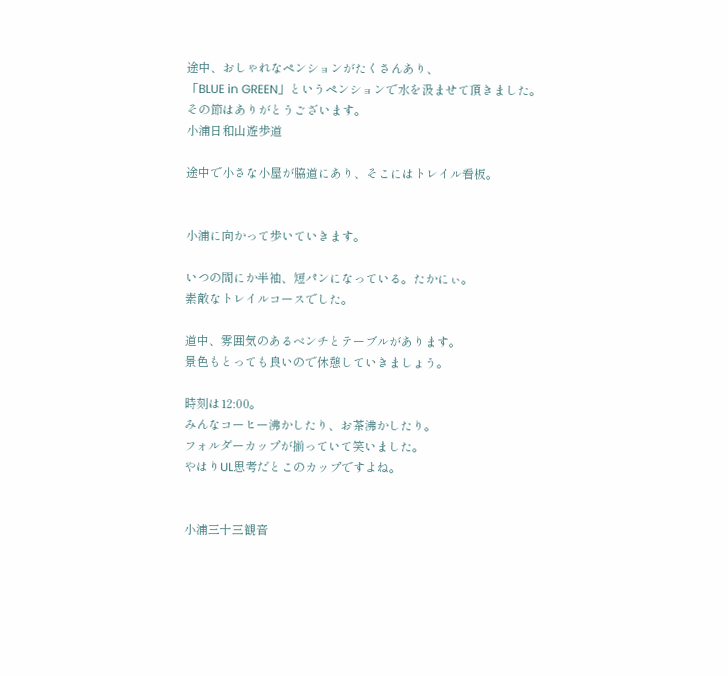途中、おしゃれなペンションがたくさんあり、
「BLUE in GREEN」というペンションで水を汲ませて頂きました。
その節はありがとうございます。
小浦日和山遊歩道

途中で小さな小屋が脇道にあり、そこにはトレイル看板。


小浦に向かって歩いていきます。

いつの間にか半袖、短パンになっている。たかにぃ。
素敵なトレイルコースでした。

道中、雰囲気のあるベンチとテーブルがあります。
景色もとっても良いので休憩していきましょう。

時刻は12:00。
みんなコーヒー沸かしたり、お茶沸かしたり。
フォルダーカップが揃っていて笑いました。
やはりUL思考だとこのカップですよね。


小浦三十三観音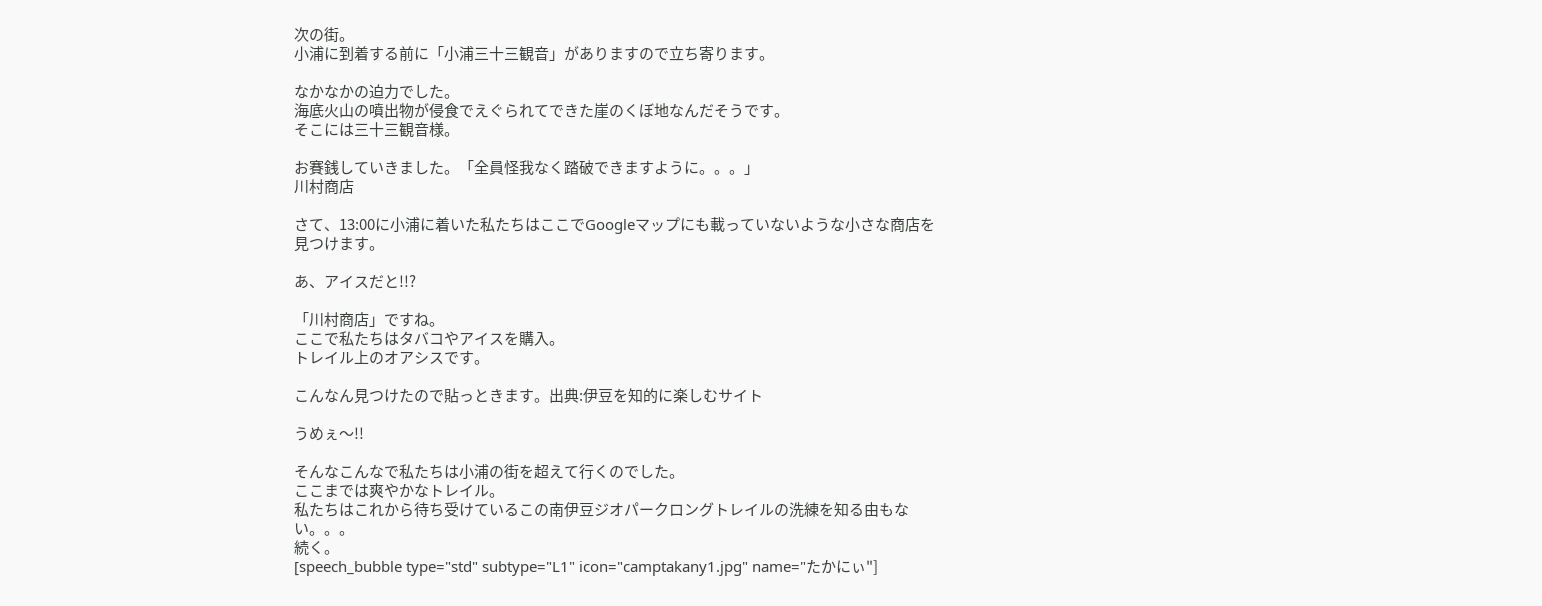次の街。
小浦に到着する前に「小浦三十三観音」がありますので立ち寄ります。

なかなかの迫力でした。
海底火山の噴出物が侵食でえぐられてできた崖のくぼ地なんだそうです。
そこには三十三観音様。

お賽銭していきました。「全員怪我なく踏破できますように。。。」
川村商店

さて、13:00に小浦に着いた私たちはここでGoogleマップにも載っていないような小さな商店を見つけます。

あ、アイスだと!!?

「川村商店」ですね。
ここで私たちはタバコやアイスを購入。
トレイル上のオアシスです。

こんなん見つけたので貼っときます。出典:伊豆を知的に楽しむサイト

うめぇ〜!!

そんなこんなで私たちは小浦の街を超えて行くのでした。
ここまでは爽やかなトレイル。
私たちはこれから待ち受けているこの南伊豆ジオパークロングトレイルの洗練を知る由もない。。。
続く。
[speech_bubble type="std" subtype="L1" icon="camptakany1.jpg" name="たかにぃ"]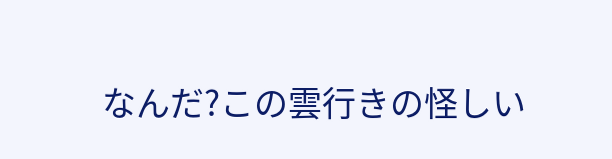なんだ?この雲行きの怪しい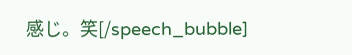感じ。笑[/speech_bubble]